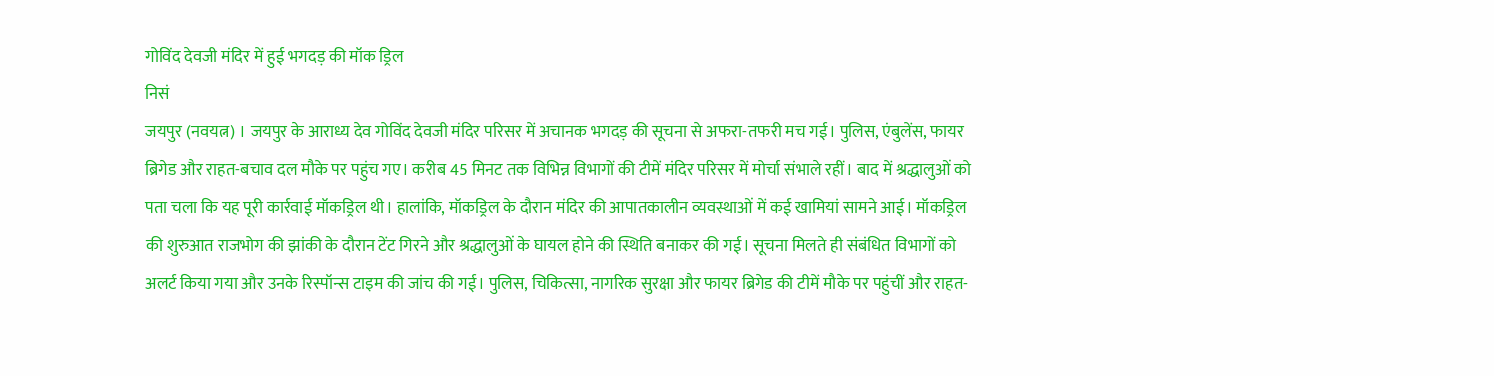गोविंद देवजी मंदिर में हुई भगदड़ की मॉक ड्रिल
निसं
जयपुर (नवयत्न) । जयपुर के आराध्य देव गोविंद देवजी मंदिर परिसर में अचानक भगदड़ की सूचना से अफरा-तफरी मच गई। पुलिस, एंबुलेंस, फायर ब्रिगेड और राहत-बचाव दल मौके पर पहुंच गए। करीब 45 मिनट तक विभिन्न विभागों की टीमें मंदिर परिसर में मोर्चा संभाले रहीं। बाद में श्रद्धालुओं को पता चला कि यह पूरी कार्रवाई मॉकड्रिल थी। हालांकि, मॉकड्रिल के दौरान मंदिर की आपातकालीन व्यवस्थाओं में कई खामियां सामने आई। मॉकड्रिल की शुरुआत राजभोग की झांकी के दौरान टेंट गिरने और श्रद्धालुओं के घायल होने की स्थिति बनाकर की गई। सूचना मिलते ही संबंधित विभागों को अलर्ट किया गया और उनके रिस्पॉन्स टाइम की जांच की गई। पुलिस, चिकित्सा, नागरिक सुरक्षा और फायर ब्रिगेड की टीमें मौके पर पहुंचीं और राहत-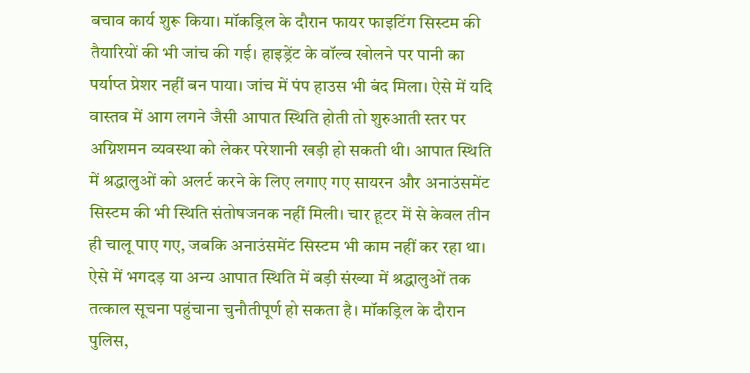बचाव कार्य शुरू किया। मॉकड्रिल के दौरान फायर फाइटिंग सिस्टम की तैयारियों की भी जांच की गई। हाइड्रेंट के वॉल्व खोलने पर पानी का पर्याप्त प्रेशर नहीं बन पाया। जांच में पंप हाउस भी बंद मिला। ऐसे में यदि वास्तव में आग लगने जैसी आपात स्थिति होती तो शुरुआती स्तर पर अग्निशमन व्यवस्था को लेकर परेशानी खड़ी हो सकती थी। आपात स्थिति में श्रद्धालुओं को अलर्ट करने के लिए लगाए गए सायरन और अनाउंसमेंट सिस्टम की भी स्थिति संतोषजनक नहीं मिली। चार हूटर में से केवल तीन ही चालू पाए गए, जबकि अनाउंसमेंट सिस्टम भी काम नहीं कर रहा था। ऐसे में भगदड़ या अन्य आपात स्थिति में बड़ी संख्या में श्रद्धालुओं तक तत्काल सूचना पहुंचाना चुनौतीपूर्ण हो सकता है। मॉकड्रिल के दौरान पुलिस,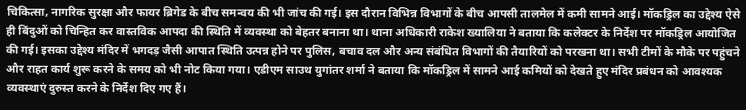चिकित्सा, नागरिक सुरक्षा और फायर ब्रिगेड के बीच समन्वय की भी जांच की गई। इस दौरान विभिन्न विभागों के बीच आपसी तालमेल में कमी सामने आई। मॉकड्रिल का उद्देश्य ऐसे ही बिंदुओं को चिन्हित कर वास्तविक आपदा की स्थिति में व्यवस्था को बेहतर बनाना था। थाना अधिकारी राकेश ख्यालिया ने बताया कि कलेक्टर के निर्देश पर मॉकड्रिल आयोजित की गई। इसका उद्देश्य मंदिर में भगदड़ जैसी आपात स्थिति उत्पन्न होने पर पुलिस, बचाव दल और अन्य संबंधित विभागों की तैयारियों को परखना था। सभी टीमों के मौके पर पहुंचने और राहत कार्य शुरू करने के समय को भी नोट किया गया। एडीएम साउथ युगांतर शर्मा ने बताया कि मॉकड्रिल में सामने आई कमियों को देखते हुए मंदिर प्रबंधन को आवश्यक व्यवस्थाएं दुरुस्त करने के निर्देश दिए गए हैं।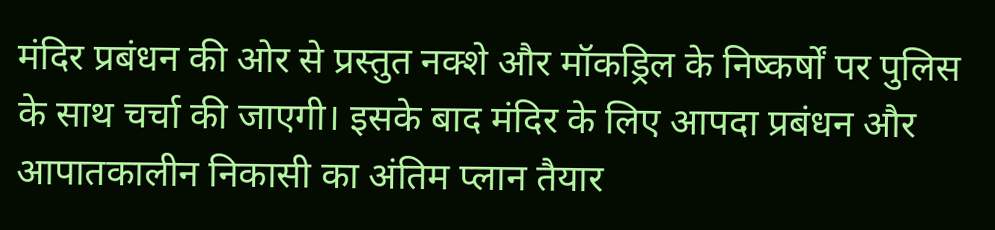मंदिर प्रबंधन की ओर से प्रस्तुत नक्शे और मॉकड्रिल के निष्कर्षों पर पुलिस के साथ चर्चा की जाएगी। इसके बाद मंदिर के लिए आपदा प्रबंधन और आपातकालीन निकासी का अंतिम प्लान तैयार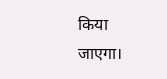किया जाएगा।